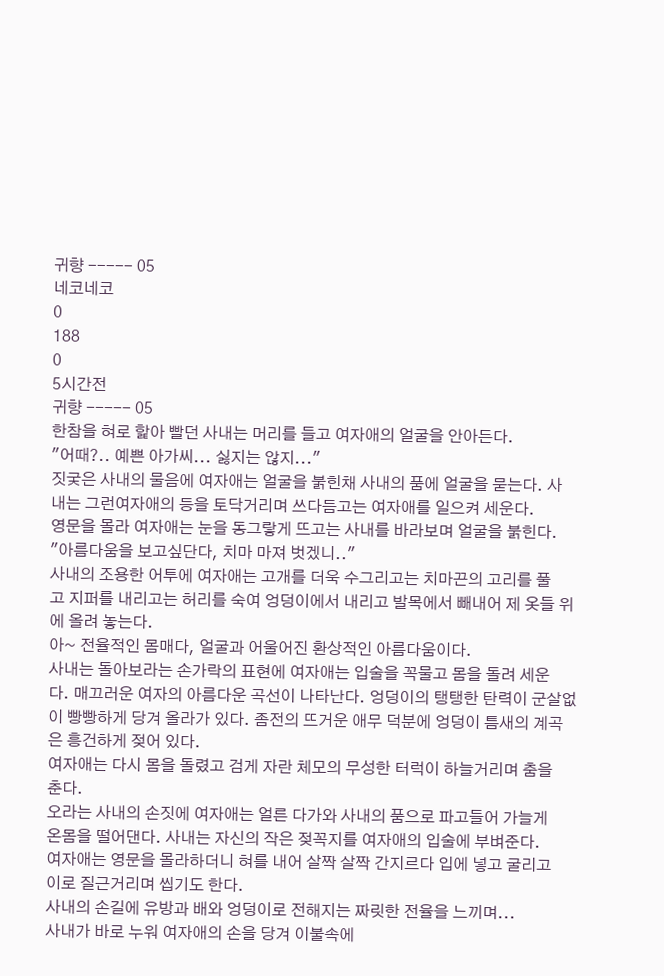귀향 ----- 05
네코네코
0
188
0
5시간전
귀향 ----- 05
한참을 혀로 핥아 빨던 사내는 머리를 들고 여자애의 얼굴을 안아든다.
"어때?.. 예쁜 아가씨... 싫지는 않지..."
짓궂은 사내의 물음에 여자애는 얼굴을 붉힌채 사내의 품에 얼굴을 묻는다. 사
내는 그런여자애의 등을 토닥거리며 쓰다듬고는 여자애를 일으켜 세운다.
영문을 몰라 여자애는 눈을 동그랗게 뜨고는 사내를 바라보며 얼굴을 붉힌다.
"아름다움을 보고싶단다, 치마 마져 벗겠니.."
사내의 조용한 어투에 여자애는 고개를 더욱 수그리고는 치마끈의 고리를 풀
고 지퍼를 내리고는 허리를 숙여 엉덩이에서 내리고 발목에서 빼내어 제 옷들 위
에 올려 놓는다.
아~ 전율적인 몸매다, 얼굴과 어울어진 환상적인 아름다움이다.
사내는 돌아보라는 손가락의 표현에 여자애는 입술을 꼭물고 몸을 돌려 세운
다. 매끄러운 여자의 아름다운 곡선이 나타난다. 엉덩이의 탱탱한 탄력이 군살없
이 빵빵하게 당겨 올라가 있다. 좀전의 뜨거운 애무 덕분에 엉덩이 틈새의 계곡
은 흥건하게 젖어 있다.
여자애는 다시 몸을 돌렸고 검게 자란 체모의 무성한 터럭이 하늘거리며 춤을
춘다.
오라는 사내의 손짓에 여자애는 얼른 다가와 사내의 품으로 파고들어 가늘게
온몸을 떨어댄다. 사내는 자신의 작은 젖꼭지를 여자애의 입술에 부벼준다.
여자애는 영문을 몰라하더니 혀를 내어 살짝 살짝 간지르다 입에 넣고 굴리고
이로 질근거리며 씹기도 한다.
사내의 손길에 유방과 배와 엉덩이로 전해지는 짜릿한 전율을 느끼며...
사내가 바로 누워 여자애의 손을 당겨 이불속에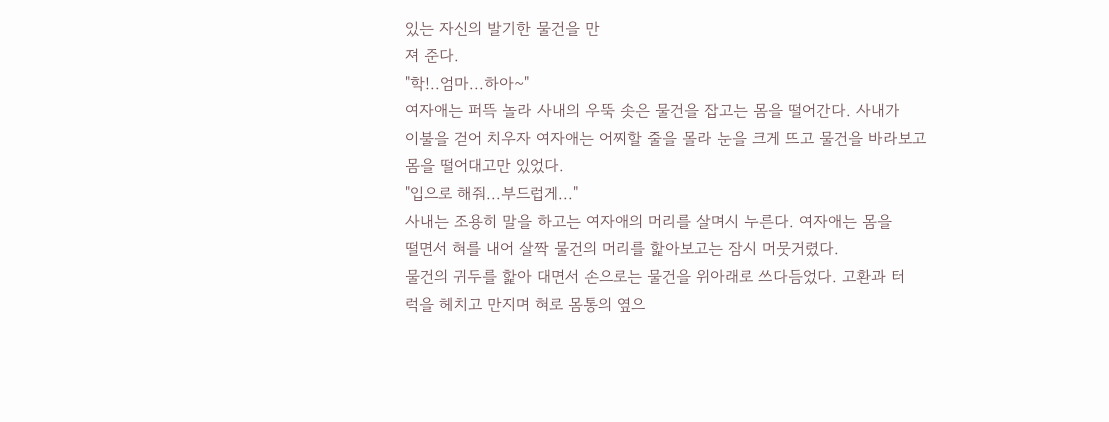있는 자신의 발기한 물건을 만
져 준다.
"학!..엄마...하아~"
여자애는 퍼뜩 놀라 사내의 우뚝 솟은 물건을 잡고는 몸을 떨어간다. 사내가
이불을 걷어 치우자 여자애는 어찌할 줄을 몰라 눈을 크게 뜨고 물건을 바라보고
몸을 떨어대고만 있었다.
"입으로 해줘...부드럽게..."
사내는 조용히 말을 하고는 여자애의 머리를 살며시 누른다. 여자애는 몸을
떨면서 혀를 내어 살짝 물건의 머리를 핥아보고는 잠시 머뭇거렸다.
물건의 귀두를 핥아 대면서 손으로는 물건을 위아래로 쓰다듬었다. 고환과 터
럭을 헤치고 만지며 혀로 몸통의 옆으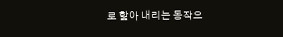로 핥아 내리는 동작으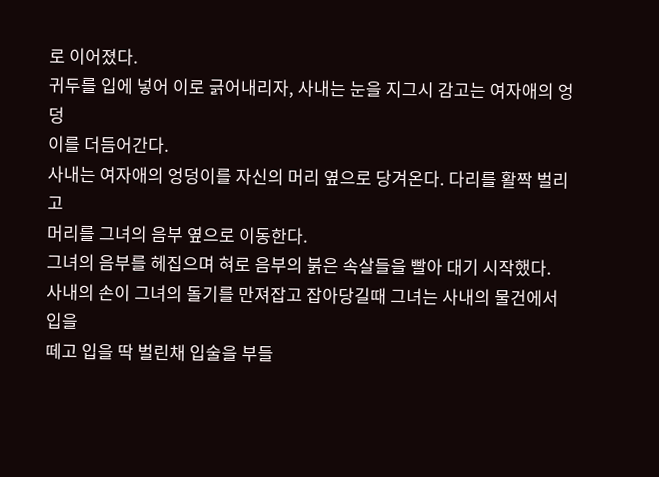로 이어졌다.
귀두를 입에 넣어 이로 긁어내리자, 사내는 눈을 지그시 감고는 여자애의 엉덩
이를 더듬어간다.
사내는 여자애의 엉덩이를 자신의 머리 옆으로 당겨온다. 다리를 활짝 벌리고
머리를 그녀의 음부 옆으로 이동한다.
그녀의 음부를 헤집으며 혀로 음부의 붉은 속살들을 빨아 대기 시작했다.
사내의 손이 그녀의 돌기를 만져잡고 잡아당길때 그녀는 사내의 물건에서 입을
떼고 입을 딱 벌린채 입술을 부들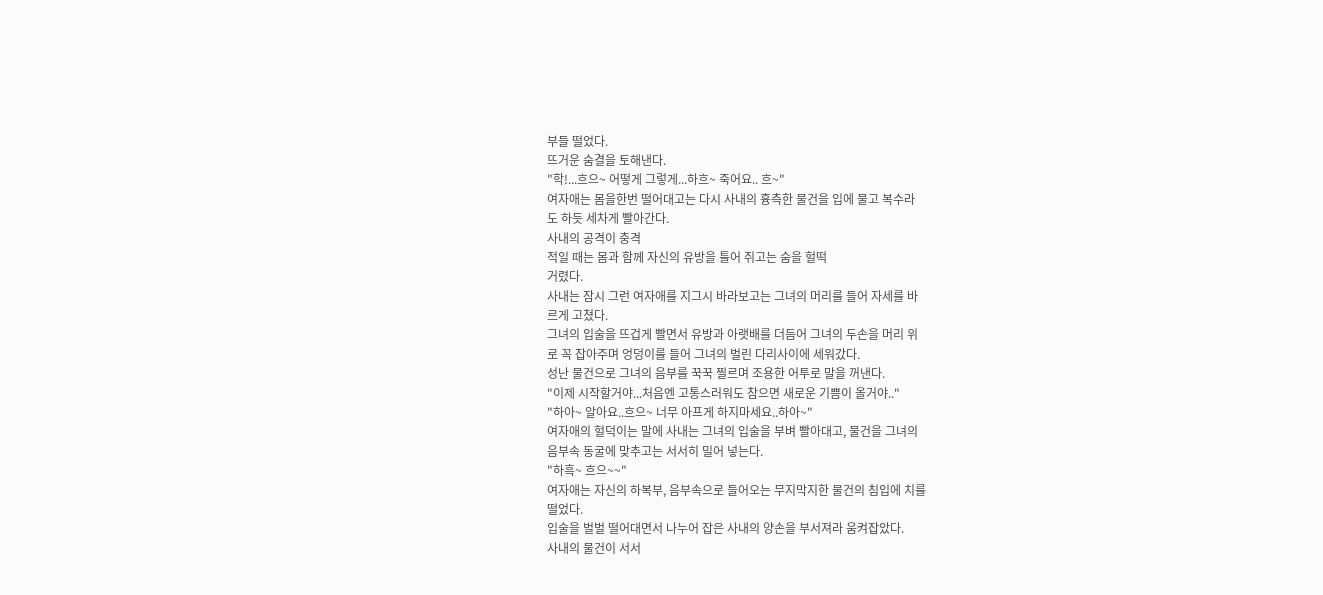부들 떨었다.
뜨거운 숨결을 토해낸다.
"학!...흐으~ 어떻게 그렇게...하흐~ 죽어요.. 흐~"
여자애는 몸을한번 떨어대고는 다시 사내의 흉측한 물건을 입에 물고 복수라
도 하듯 세차게 빨아간다.
사내의 공격이 충격
적일 때는 몸과 함께 자신의 유방을 틀어 쥐고는 숨을 헐떡
거렸다.
사내는 잠시 그런 여자애를 지그시 바라보고는 그녀의 머리를 들어 자세를 바
르게 고쳤다.
그녀의 입술을 뜨겁게 빨면서 유방과 아랫배를 더듬어 그녀의 두손을 머리 위
로 꼭 잡아주며 엉덩이를 들어 그녀의 벌린 다리사이에 세워갔다.
성난 물건으로 그녀의 음부를 꾹꾹 찔르며 조용한 어투로 말을 꺼낸다.
"이제 시작할거야...처음엔 고통스러워도 참으면 새로운 기쁨이 올거야.."
"하아~ 알아요..흐으~ 너무 아프게 하지마세요..하아~"
여자애의 헐덕이는 말에 사내는 그녀의 입술을 부벼 빨아대고, 물건을 그녀의
음부속 동굴에 맞추고는 서서히 밀어 넣는다.
"하흑~ 흐으~~"
여자애는 자신의 하복부, 음부속으로 들어오는 무지막지한 물건의 침입에 치를
떨었다.
입술을 벌벌 떨어대면서 나누어 잡은 사내의 양손을 부서져라 움켜잡았다.
사내의 물건이 서서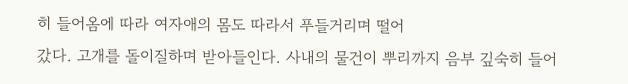히 들어옴에 따라 여자애의 몸도 따라서 푸들거리며 떨어
갔다. 고개를 돌이질하며 받아들인다. 사내의 물건이 뿌리까지 음부 깊숙히 들어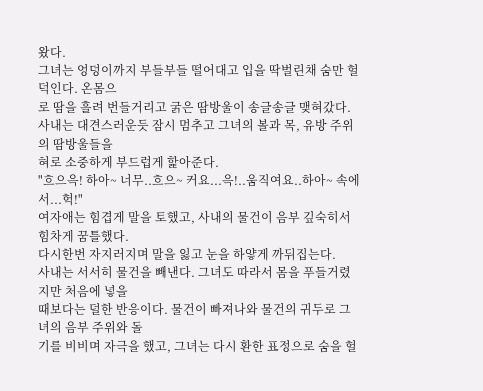왔다.
그녀는 엉덩이까지 부들부들 떨어대고 입을 딱벌린채 숨만 헐덕인다. 온몸으
로 땀을 흘려 번들거리고 굵은 땀방울이 송글송글 맺혀갔다.
사내는 대견스러운듯 잠시 멈추고 그녀의 볼과 목, 유방 주위의 땀방울들을
혀로 소중하게 부드럽게 핥아준다.
"흐으윽! 하아~ 너무..흐으~ 커요...윽!..움직여요..하아~ 속에서...헉!"
여자애는 힘겹게 말을 토했고, 사내의 물건이 음부 깊숙히서 힘차게 꿈틀했다.
다시한번 자지러지며 말을 잃고 눈을 하얗게 까뒤집는다.
사내는 서서히 물건을 빼낸다. 그녀도 따라서 몸을 푸들거렸지만 처음에 넣을
때보다는 덜한 반응이다. 물건이 빠져나와 물건의 귀두로 그녀의 음부 주위와 돌
기를 비비며 자극을 했고, 그녀는 다시 환한 표정으로 숨을 헐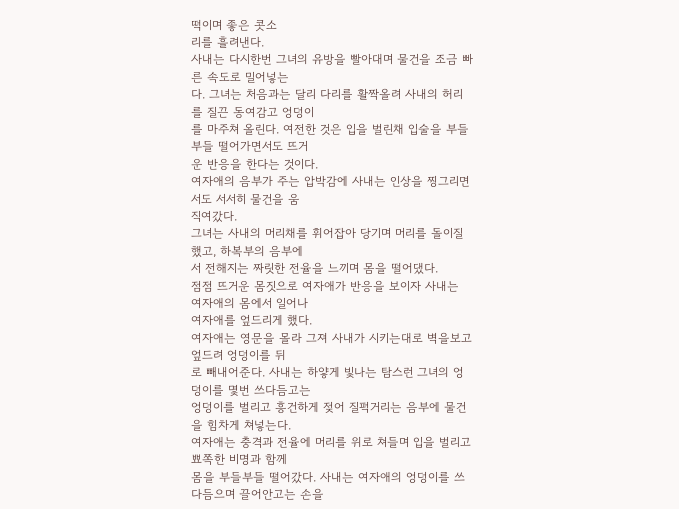떡이며 좋은 콧소
리를 흘려낸다.
사내는 다시한번 그녀의 유방을 빨아대며 물건을 조금 빠른 속도로 밀어넣는
다. 그녀는 처음과는 달리 다리를 활짝올려 사내의 허리를 질끈 동여감고 엉덩이
를 마주쳐 올린다. 여전한 것은 입을 벌린채 입술을 부들부들 떨어가면서도 뜨거
운 반응을 한다는 것이다.
여자애의 음부가 주는 압박감에 사내는 인상을 찡그리면서도 서서히 물건을 움
직여갔다.
그녀는 사내의 머리채를 휘어잡아 당기며 머리를 돌이질했고, 하복부의 음부에
서 전해지는 짜릿한 전율을 느끼며 몸을 떨어댔다.
점점 뜨거운 몸짓으로 여자애가 반응을 보이자 사내는 여자애의 몸에서 일어나
여자애를 엎드리게 했다.
여자애는 영문을 몰라 그져 사내가 시키는대로 벽을보고 엎드려 엉덩이를 뒤
로 빼내어준다. 사내는 하얗게 빛나는 탐스런 그녀의 엉덩이를 몇번 쓰다듬고는
엉덩이를 벌리고 흥건하게 젖어 질퍽거리는 음부에 물건을 힘차게 쳐넣는다.
여자애는 충격과 전율에 머리를 위로 쳐들며 입을 벌리고 뾰쪽한 비명과 함께
몸을 부들부들 떨어갔다. 사내는 여자애의 엉덩이를 쓰다듬으며 끌어안고는 손을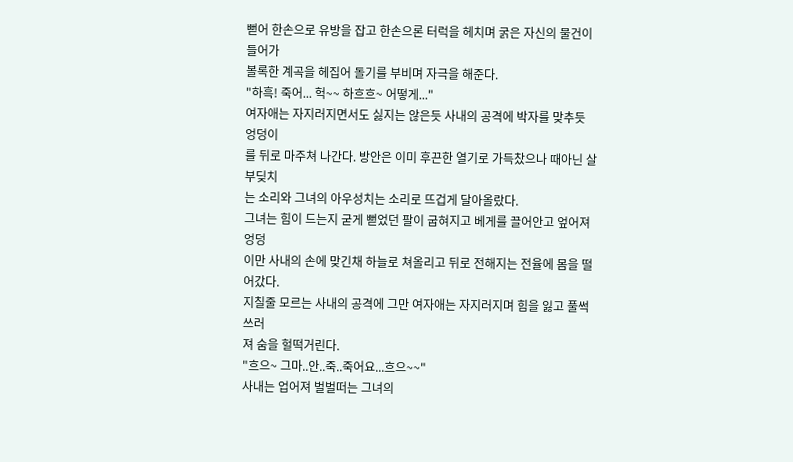뻗어 한손으로 유방을 잡고 한손으론 터럭을 헤치며 굵은 자신의 물건이 들어가
볼록한 계곡을 헤집어 돌기를 부비며 자극을 해준다.
"하흑! 죽어... 헉~~ 하흐흐~ 어떻게..."
여자애는 자지러지면서도 싫지는 않은듯 사내의 공격에 박자를 맞추듯 엉덩이
를 뒤로 마주쳐 나간다. 방안은 이미 후끈한 열기로 가득찼으나 때아닌 살부딪치
는 소리와 그녀의 아우성치는 소리로 뜨겁게 달아올랐다.
그녀는 힘이 드는지 굳게 뻗었던 팔이 굽혀지고 베게를 끌어안고 엎어져 엉덩
이만 사내의 손에 맞긴채 하늘로 쳐올리고 뒤로 전해지는 전율에 몸을 떨어갔다.
지칠줄 모르는 사내의 공격에 그만 여자애는 자지러지며 힘을 잃고 풀썩 쓰러
져 숨을 헐떡거린다.
"흐으~ 그마..안..죽..죽어요...흐으~~"
사내는 업어져 벌벌떠는 그녀의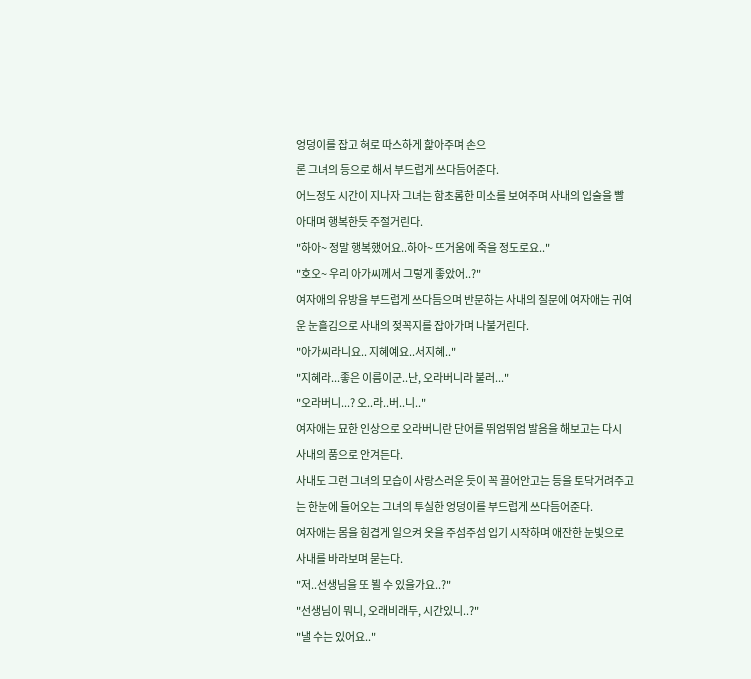엉덩이를 잡고 혀로 따스하게 핥아주며 손으
론 그녀의 등으로 해서 부드럽게 쓰다듬어준다.
어느정도 시간이 지나자 그녀는 함초롬한 미소를 보여주며 사내의 입술을 빨
아대며 행복한듯 주절거린다.
"하아~ 정말 행복했어요..하아~ 뜨거움에 죽을 정도로요.."
"호오~ 우리 아가씨께서 그렇게 좋았어..?"
여자애의 유방을 부드럽게 쓰다듬으며 반문하는 사내의 질문에 여자애는 귀여
운 눈흘김으로 사내의 젖꼭지를 잡아가며 나불거린다.
"아가씨라니요.. 지혜예요..서지혜.."
"지혜라...좋은 이름이군..난, 오라버니라 불러..."
"오라버니...? 오..라..버..니.."
여자애는 묘한 인상으로 오라버니란 단어를 뛰엄뛰엄 발음을 해보고는 다시
사내의 품으로 안겨든다.
사내도 그런 그녀의 모습이 사랑스러운 듯이 꼭 끌어안고는 등을 토닥거려주고
는 한눈에 들어오는 그녀의 투실한 엉덩이를 부드럽게 쓰다듬어준다.
여자애는 몸을 힘겹게 일으켜 옷을 주섬주섬 입기 시작하며 애잔한 눈빛으로
사내를 바라보며 묻는다.
"저..선생님을 또 뵐 수 있을가요..?"
"선생님이 뭐니, 오래비래두, 시간있니..?"
"낼 수는 있어요.."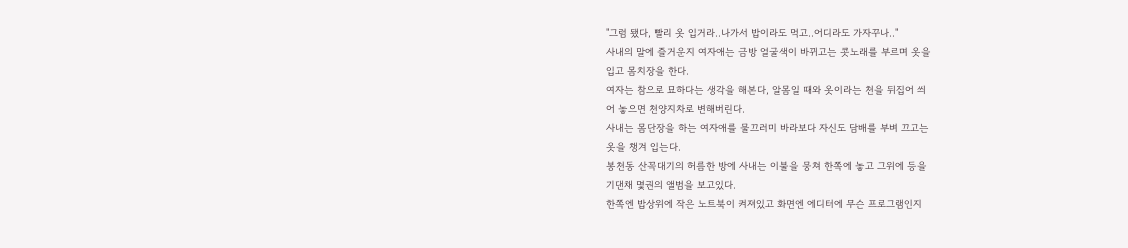"그럼 됐다, 빨리 옷 입거라..나가서 밥이라도 먹고..어디라도 가자꾸나.."
사내의 말에 즐거운지 여자애는 금방 얼굴색이 바뀌고는 콧노래를 부르며 옷을
입고 몸치장을 한다.
여자는 참으로 묘하다는 생각을 해본다, 알몸일 때와 옷이라는 천을 뒤집어 씌
어 놓으면 천양지차로 변해버린다.
사내는 몸단장을 하는 여자애를 물끄러미 바라보다 자신도 담배를 부벼 끄고는
옷을 챙겨 입는다.
봉천동 산꼭대기의 허름한 방에 사내는 이불을 뭉쳐 한쪽에 놓고 그위에 등을
기댄채 몇권의 앨범을 보고있다.
한쪽엔 밥상위에 작은 노트북이 켜져있고 화면엔 에디터에 무슨 프로그램인지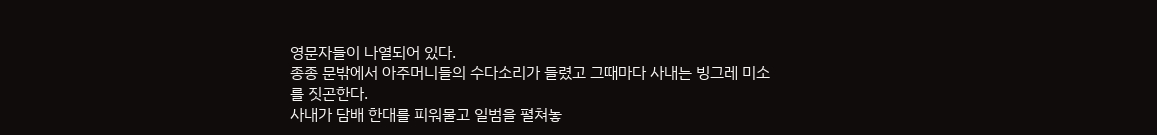영문자들이 나열되어 있다.
종종 문밖에서 아주머니들의 수다소리가 들렸고 그때마다 사내는 빙그레 미소
를 짓곤한다.
사내가 담배 한대를 피워물고 일범을 펼쳐놓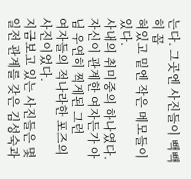는다. 그곳엔 사진들이 빽빽히 꼽
혀있고 밑엔 작은 메모들이 있다.
사내의 취미중의 하나였다. 자신이 관계한 여자든가 아님 우연히 찍게된 그런
여자들의 적나라한 포즈의 사진이었다.
지금보고 있는 사진들은 몇일전 관계를 갖은 김성숙과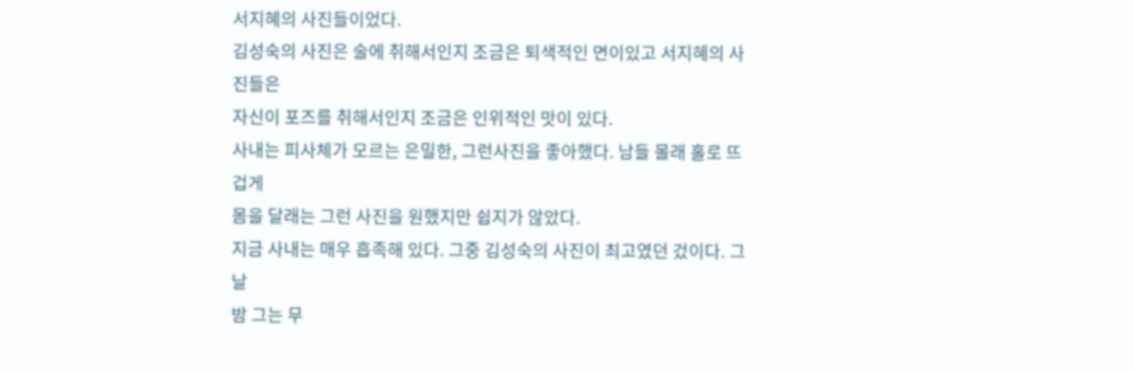서지혜의 사진들이었다.
김성숙의 사진은 술에 취해서인지 조금은 퇴색적인 면이있고 서지혜의 사진들은
자신이 포즈를 취해서인지 조금은 인위적인 맛이 있다.
사내는 피사체가 모르는 은밀한, 그런사진을 좋아했다. 남들 몰래 홀로 뜨겁게
몸을 달래는 그런 사진을 원했지만 쉽지가 않았다.
지금 사내는 매우 흡족해 있다. 그중 김성숙의 사진이 최고였던 겄이다. 그날
밤 그는 무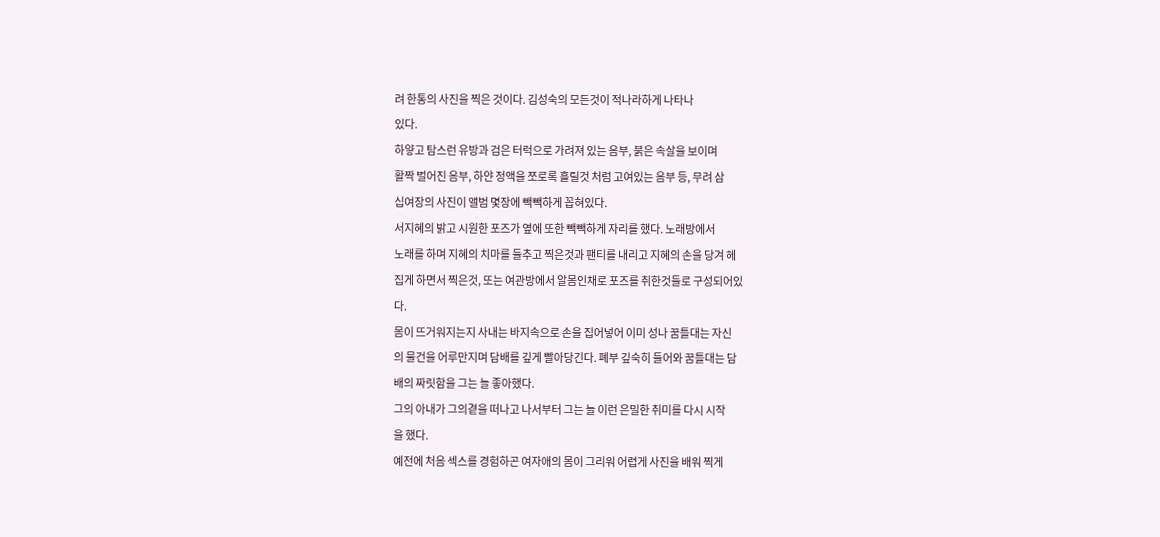려 한통의 사진을 찍은 것이다. 김성숙의 모든것이 적나라하게 나타나
있다.
하얗고 탐스런 유방과 검은 터럭으로 가려져 있는 음부, 붉은 속살을 보이며
활짝 벌어진 음부, 하얀 정액을 쪼로록 흘릴것 처럼 고여있는 음부 등, 무려 삼
십여장의 사진이 앨범 몇장에 빽빽하게 꼽혀있다.
서지혜의 밝고 시원한 포즈가 옆에 또한 빽빽하게 자리를 했다. 노래방에서
노래를 하며 지혜의 치마를 들추고 찍은것과 팬티를 내리고 지혜의 손을 당겨 헤
집게 하면서 찍은것, 또는 여관방에서 알몸인채로 포즈를 취한것들로 구성되어있
다.
몸이 뜨거워지는지 사내는 바지속으로 손을 집어넣어 이미 성나 꿈틀대는 자신
의 물건을 어루만지며 담배를 깊게 빨아당긴다. 폐부 깊숙히 들어와 꿈틀대는 담
배의 짜릿함을 그는 늘 좋아했다.
그의 아내가 그의곁을 떠나고 나서부터 그는 늘 이런 은밀한 취미를 다시 시작
을 했다.
예전에 처음 섹스를 경험하곤 여자애의 몸이 그리워 어렵게 사진을 배워 찍게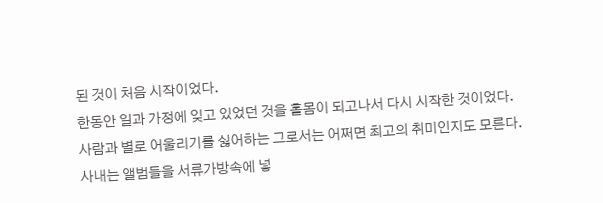된 것이 처음 시작이었다.
한동안 일과 가정에 잊고 있었던 것을 홀몸이 되고나서 다시 시작한 것이었다.
사람과 별로 어울리기를 싫어하는 그로서는 어쩌면 최고의 취미인지도 모른다.
사내는 앨범들을 서류가방속에 넣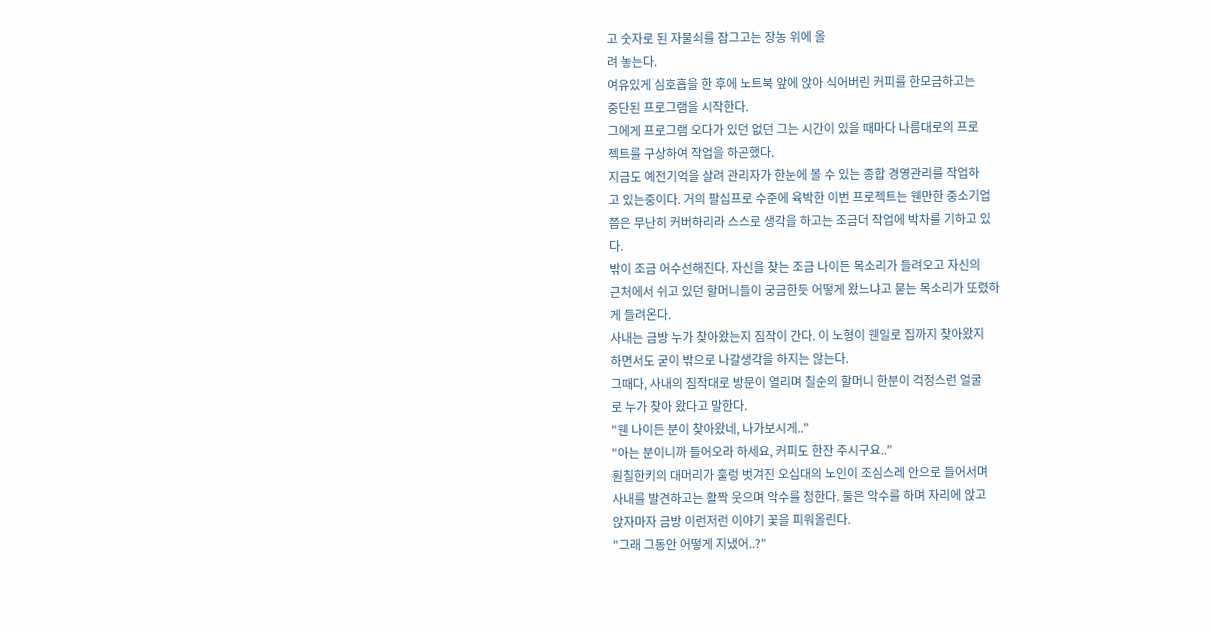고 숫자로 된 자물쇠를 잠그고는 장농 위에 올
려 놓는다.
여유있게 심호흡을 한 후에 노트북 앞에 앉아 식어버린 커피를 한모금하고는
중단된 프로그램을 시작한다.
그에게 프로그램 오다가 있던 없던 그는 시간이 있을 때마다 나름대로의 프로
젝트를 구상하여 작업을 하곤했다.
지금도 예전기억을 살려 관리자가 한눈에 볼 수 있는 종합 경영관리를 작업하
고 있는중이다. 거의 팔십프로 수준에 육박한 이번 프로젝트는 웬만한 중소기업
쯤은 무난히 커버하리라 스스로 생각을 하고는 조금더 작업에 박차를 기하고 있
다.
밖이 조금 어수선해진다. 자신을 찾는 조금 나이든 목소리가 들려오고 자신의
근처에서 쉬고 있던 할머니들이 궁금한듯 어떻게 왔느냐고 묻는 목소리가 또렸하
게 들려온다.
사내는 금방 누가 찾아왔는지 짐작이 간다. 이 노형이 웬일로 집까지 찾아왔지
하면서도 굳이 밖으로 나갈생각을 하지는 않는다.
그때다, 사내의 짐작대로 방문이 열리며 칠순의 할머니 한분이 걱정스런 얼굴
로 누가 찾아 왔다고 말한다.
"웬 나이든 분이 찾아왔네, 나가보시게.."
"아는 분이니까 들어오라 하세요, 커피도 한잔 주시구요.."
훤칠한키의 대머리가 훌렁 벗겨진 오십대의 노인이 조심스레 안으로 들어서며
사내를 발견하고는 활짝 웃으며 악수를 청한다. 둘은 악수를 하며 자리에 앉고
앉자마자 금방 이런저런 이야기 꽃을 피워올린다.
"그래 그동안 어떻게 지냈어..?"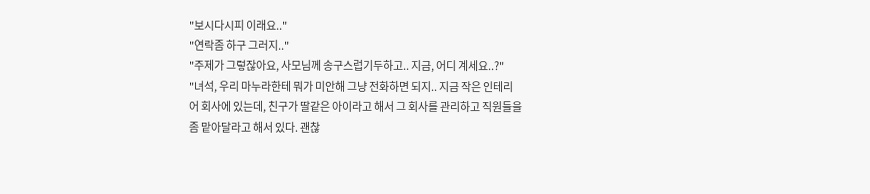"보시다시피 이래요.."
"연락좀 하구 그러지.."
"주제가 그렇잖아요, 사모님께 송구스럽기두하고.. 지금, 어디 계세요..?"
"녀석, 우리 마누라한테 뭐가 미안해 그냥 전화하면 되지.. 지금 작은 인테리
어 회사에 있는데, 친구가 딸같은 아이라고 해서 그 회사를 관리하고 직원들을
좀 맡아달라고 해서 있다. 괜찮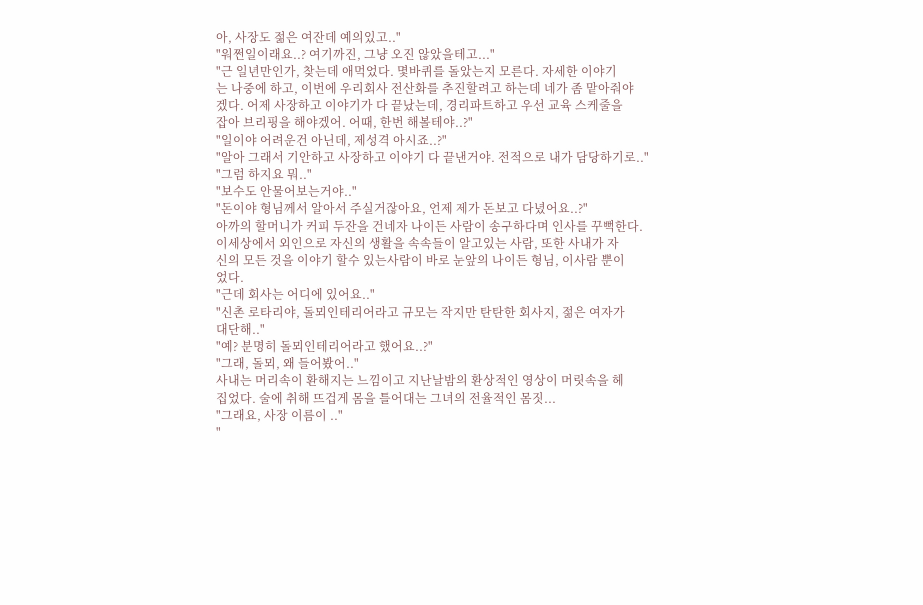아, 사장도 젊은 여잔데 예의있고.."
"워쩐일이래요..? 여기까진, 그냥 오진 않았을테고..."
"근 일년만인가, 찾는데 애먹었다. 몇바퀴를 돌았는지 모른다. 자세한 이야기
는 나중에 하고, 이번에 우리회사 전산화를 추진할려고 하는데 네가 좀 맡아줘야
겠다. 어제 사장하고 이야기가 다 끝났는데, 경리파트하고 우선 교육 스케줄을
잡아 브리핑을 해야겠어. 어때, 한번 해볼테야..?"
"일이야 어려운건 아닌데, 제성격 아시죠..?"
"알아 그래서 기안하고 사장하고 이야기 다 끝낸거야. 전적으로 내가 담당하기로.."
"그럼 하지요 뭐.."
"보수도 안물어보는거야.."
"돈이야 형님께서 알아서 주실거잖아요, 언제 제가 돈보고 다녔어요..?"
아까의 할머니가 커피 두잔을 건네자 나이든 사람이 송구하다며 인사를 꾸뻑한다.
이세상에서 외인으로 자신의 생활을 속속들이 알고있는 사람, 또한 사내가 자
신의 모든 것을 이야기 할수 있는사람이 바로 눈앞의 나이든 형님, 이사람 뿐이
었다.
"근데 회사는 어디에 있어요.."
"신촌 로타리야, 돌뫼인테리어라고 규모는 작지만 탄탄한 회사지, 젊은 여자가
대단해.."
"예? 분명히 돌뫼인테리어라고 했어요..?"
"그래, 돌뫼, 왜 들어봤어.."
사내는 머리속이 환해지는 느낌이고 지난날밤의 환상적인 영상이 머릿속을 헤
집었다. 술에 취해 뜨겁게 몸을 틀어대는 그녀의 전율적인 몸짓...
"그래요, 사장 이름이 .."
"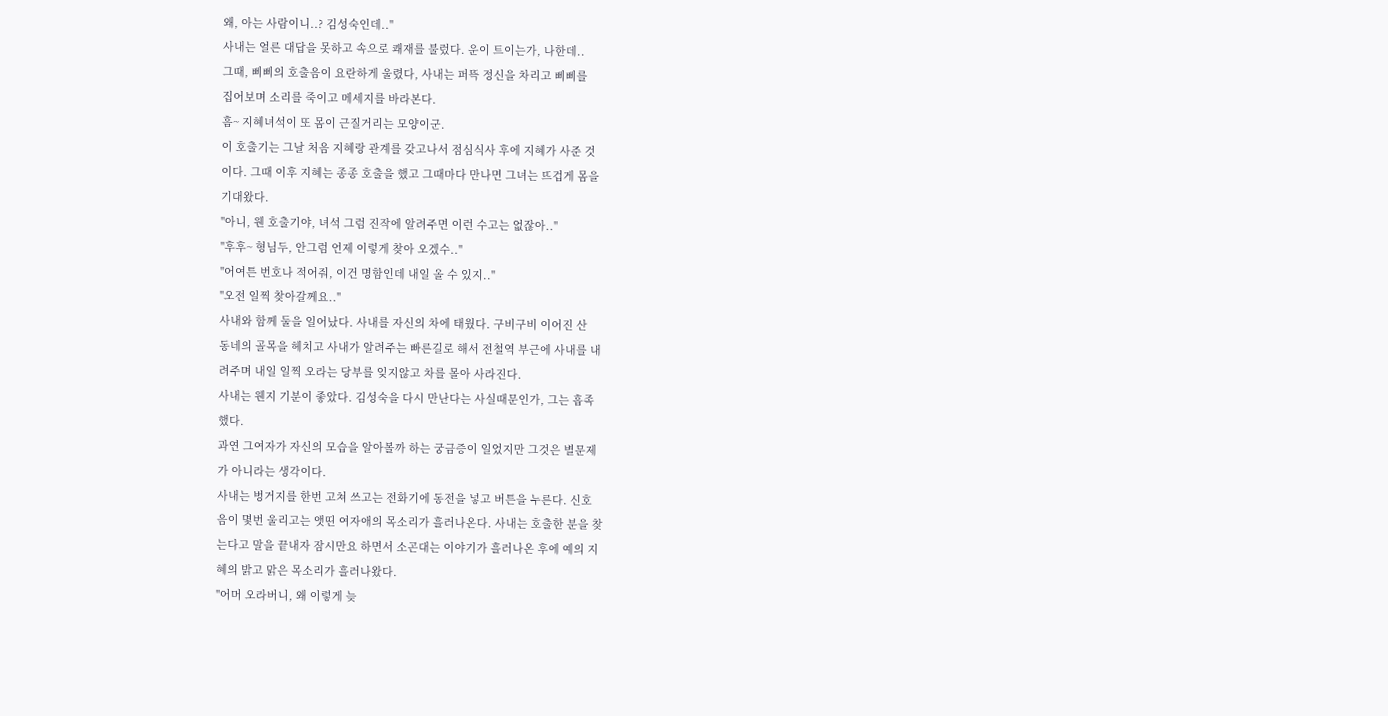왜, 아는 사람이니..? 김성숙인데.."
사내는 얼른 대답을 못하고 속으로 쾌재를 불렀다. 운이 트이는가, 나한데..
그때, 삐삐의 호출음이 요란하게 울렸다, 사내는 퍼뜩 정신을 차리고 삐삐를
집어보며 소리를 죽이고 메세지를 바라본다.
흠~ 지혜녀석이 또 몸이 근질거리는 모양이군.
이 호출기는 그날 처음 지혜랑 관계를 갖고나서 점심식사 후에 지혜가 사준 것
이다. 그때 이후 지혜는 종종 호출을 했고 그때마다 만나면 그녀는 뜨겁게 몸을
기대왔다.
"아니, 웬 호출기야, 녀석 그럼 진작에 알려주면 이런 수고는 없잖아.."
"후후~ 형님두, 안그럼 언제 이렇게 찾아 오겠수.."
"어여튼 번호나 적어줘, 이건 명함인데 내일 올 수 있지.."
"오전 일찍 찾아갈께요.."
사내와 함께 둘을 일어났다. 사내를 자신의 차에 태웠다. 구비구비 이어진 산
동네의 골목을 헤치고 사내가 알려주는 빠른길로 해서 전철역 부근에 사내를 내
려주며 내일 일찍 오라는 당부를 잊지않고 차를 몰아 사라진다.
사내는 웬지 기분이 좋았다. 김성숙을 다시 만난다는 사실때문인가, 그는 흡족
했다.
과연 그여자가 자신의 모습을 알아볼까 하는 궁금증이 일었지만 그것은 별문제
가 아니라는 생각이다.
사내는 벙거지를 한번 고쳐 쓰고는 전화기에 동전을 넣고 버튼을 누른다. 신호
음이 몇번 울리고는 앳띤 여자애의 목소리가 흘러나온다. 사내는 호출한 분을 찾
는다고 말을 끝내자 잠시만요 하면서 소곤대는 이야기가 흘러나온 후에 예의 지
혜의 밝고 맑은 목소리가 흘러나왔다.
"어머 오라버니, 왜 이렇게 늦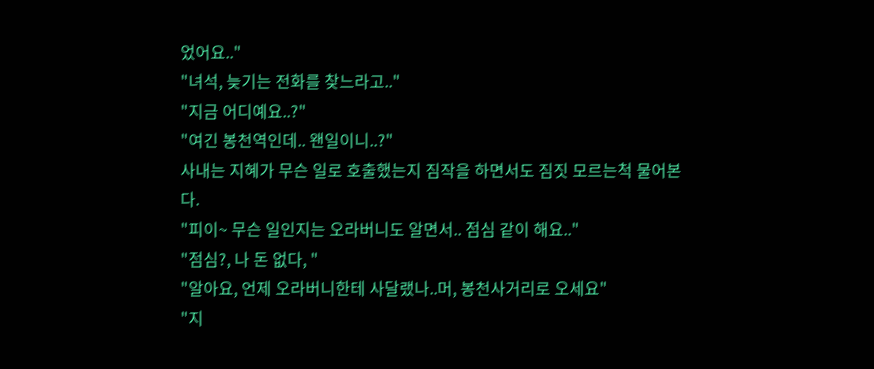었어요.."
"녀석, 늦기는 전화를 찾느라고.."
"지금 어디예요..?"
"여긴 봉천역인데.. 왠일이니..?"
사내는 지혜가 무슨 일로 호출했는지 짐작을 하면서도 짐짓 모르는척 물어본
다.
"피이~ 무슨 일인지는 오라버니도 알면서.. 점심 같이 해요.."
"점심?, 나 돈 없다, "
"알아요, 언제 오라버니한테 사달랬나..머, 봉천사거리로 오세요"
"지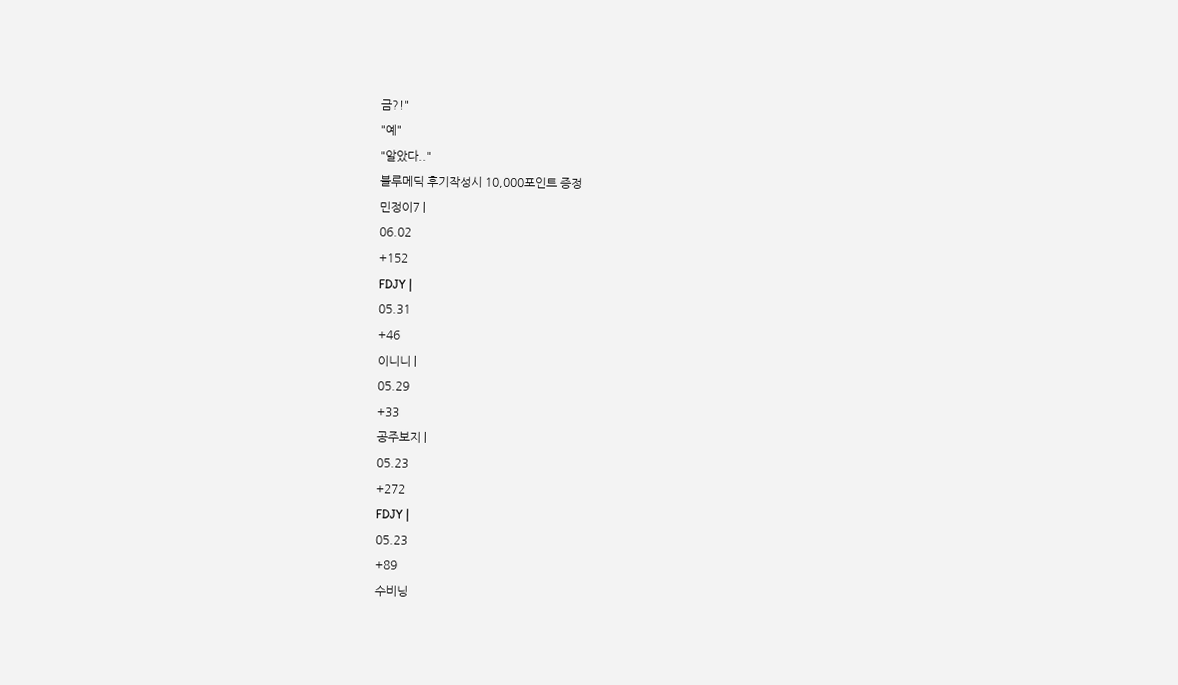금?!"
"예"
"알았다.."
블루메딕 후기작성시 10,000포인트 증정
민정이7 |
06.02
+152
FDJY |
05.31
+46
이니니 |
05.29
+33
공주보지 |
05.23
+272
FDJY |
05.23
+89
수비닝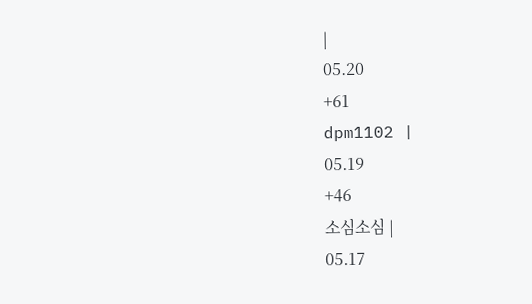|
05.20
+61
dpm1102 |
05.19
+46
소심소심 |
05.17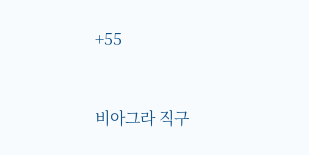+55


비아그라 직구